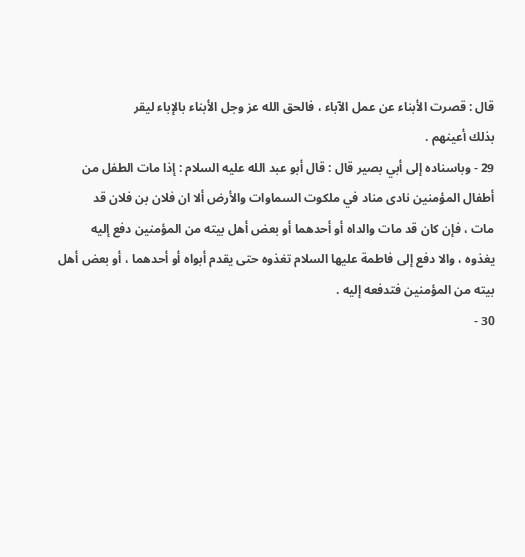قال : قصرت الأبناء عن عمل الآباء ، فالحق الله عز وجل الأبناء بالإباء ليقر
بذلك أعينهم .
29 - وباسناده إلى أبي بصير قال : قال أبو عبد الله عليه السلام : إذا مات الطفل من
أطفال المؤمنين نادى مناد في ملكوت السماوات والأرض ألا ان فلان بن فلان قد
مات ، فإن كان قد مات والداه أو أحدهما أو بعض أهل بيته من المؤمنين دفع إليه
يغذوه ، والا دفع إلى فاطمة عليها السلام تغذوه حتى يقدم أبواه أو أحدهما ، أو بعض أهل
بيته من المؤمنين فتدفعه إليه .
30 -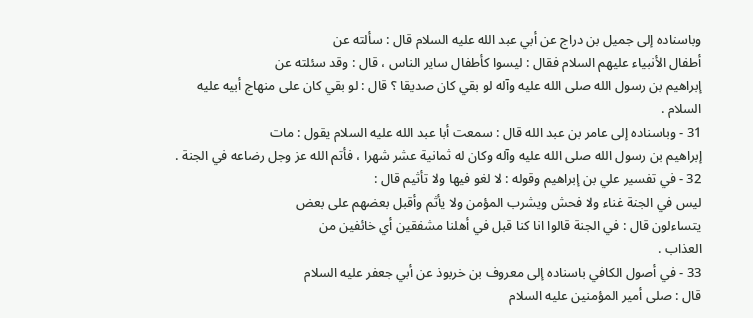وباسناده إلى جميل بن دراج عن أبي عبد الله عليه السلام قال : سألته عن
أطفال الأنبياء عليهم السلام فقال : ليسوا كأطفال ساير الناس ، قال : وقد سئلته عن
إبراهيم بن رسول الله صلى الله عليه وآله لو بقي كان صديقا ؟ قال : لو بقي كان على منهاج أبيه عليه السلام .
31 - وباسناده إلى عامر بن عبد الله قال : سمعت أبا عبد الله عليه السلام يقول : مات
إبراهيم بن رسول الله صلى الله عليه وآله وكان له ثمانية عشر شهرا ، فأتم الله عز وجل رضاعه في الجنة .
32 - في تفسير علي بن إبراهيم وقوله : لا لغو فيها ولا تأثيم قال :
ليس في الجنة غناء ولا فحش ويشرب المؤمن ولا يأثم وأقبل بعضهم على بعض
يتساءلون قال : في الجنة قالوا انا كنا قبل في أهلنا مشفقين أي خائفين من
العذاب .
33 - في أصول الكافي باسناده إلى معروف بن خربوذ عن أبي جعفر عليه السلام
قال : صلى أمير المؤمنين عليه السلام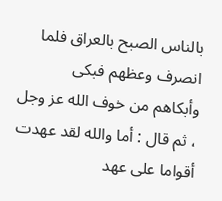بالناس الصبح بالعراق فلما انصرف وعظهم فبكى
وأبكاهم من خوف الله عز وجل ، ثم قال : أما والله لقد عهدت أقواما على عهد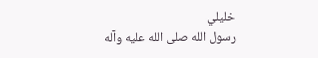خليلي
رسول الله صلى الله عليه وآله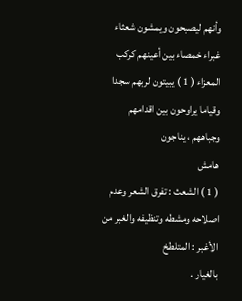وأنهم ليصبحون ويمشون شعثاء غبراء خمصاء بين أعينهم كركب
المعزاء ( 1 ) يبيتون لربهم سجدا وقياما يراوحون بين اقدامهم وجباههم ، يناجون
هامش
( 1 ) الشعث : تفرق الشعر وعدم اصلاحه ومشطه وتنظيفه والغبر من الأغبر : المتلطخ
بالغيار .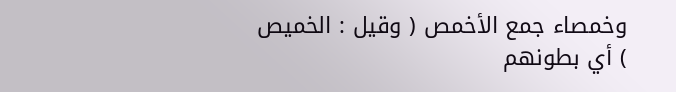وخمصاء جمع الأخمص ( وقيل : الخميص ) أي بطونهم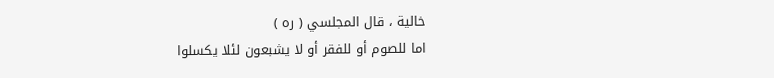خالية ، قال المجلسي ( ره )
اما للصوم أو للفقر أو لا يشبعون لئلا يكسلوا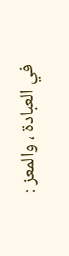في العبادة ، والمعز :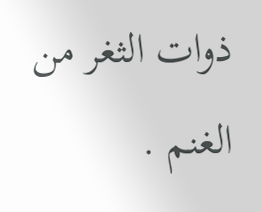ذوات الثغر من الغنم .